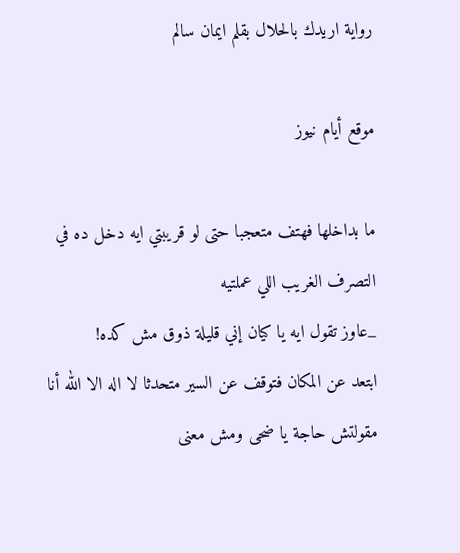رواية اريدك بالحلال بقلم ايمان سالم

موقع أيام نيوز

ما بداخلها فهتف متعجبا حتى لو قريبتي ايه دخل ده في التصرف الغريب اللي عملتيه
_عاوز تقول ايه يا كيان إني قليلة ذوق مش كده!
ابتعد عن المكان فتوقف عن السير متحدثا لا اله الا الله أنا مقولتش حاجة يا ضحى ومش معنى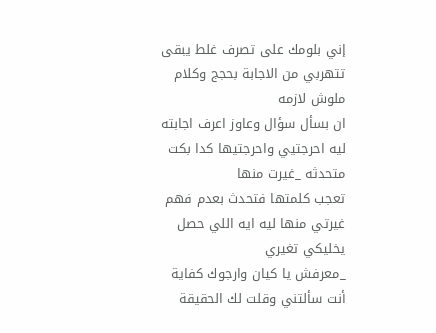إني بلومك على تصرف غلط يبقى تتهربي من الاجابة بحجج وكلام ملوش لازمه
ان بسأل سؤال وعاوز اعرف اجابته ليه احرجتيي واحرجتيها كدا بكت متحدثه _غيرت منها
تعجب كلمتها فتحدث بعدم فهم غيرتي منها ليه ايه اللي حصل يخليكي تغيري
_معرفش يا كيان وارجوك كفاية أنت سألتني وقلت لك الحقيقة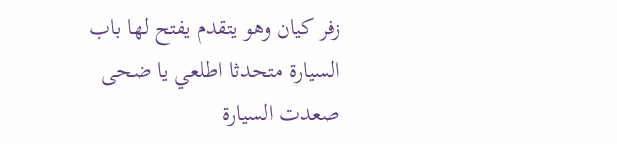زفر كيان وهو يتقدم يفتح لها باب السيارة متحدثا اطلعي يا ضحى
صعدت السيارة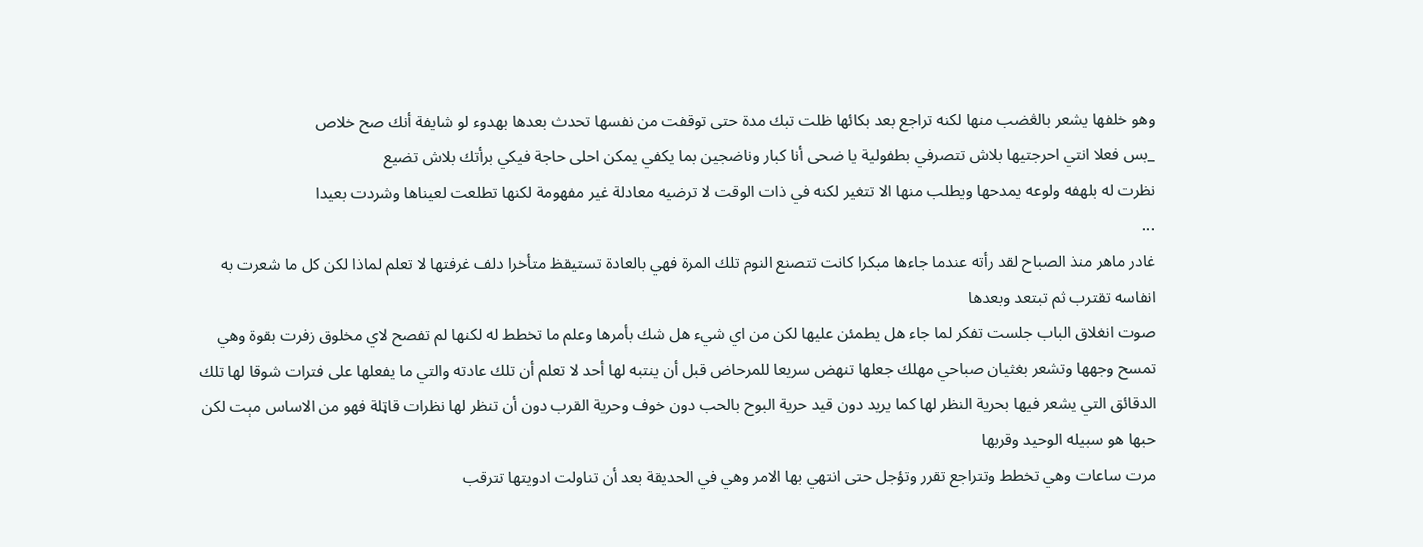وهو خلفها يشعر بالڠضب منها لكنه تراجع بعد بكائها ظلت تبك مدة حتى توقفت من نفسها تحدث بعدها بهدوء لو شايفة أنك صح خلاص
_بس فعلا انتي احرجتيها بلاش تتصرفي بطفولية يا ضحى أنا كبار وناضجين بما يكفي يمكن احلى حاجة فيكي برأتك بلاش تضيع
نظرت له بلهفه ولوعه يمدحها ويطلب منها الا تتغير لكنه في ذات الوقت لا ترضيه معادلة غير مفهومة لكنها تطلعت لعيناها وشردت بعيدا
...
غادر ماهر منذ الصباح لقد رأته عندما جاءها مبكرا كانت تتصنع النوم تلك المرة فهي بالعادة تستيقظ متأخرا دلف غرفتها لا تعلم لماذا لكن كل ما شعرت به انفاسه تقترب ثم تبتعد وبعدها
صوت انغلاق الباب جلست تفكر لما جاء هل يطمئن عليها لكن من اي شيء هل شك بأمرها وعلم ما تخطط له لكنها لم تفصح لاي مخلوق زفرت بقوة وهي تمسح وجهها وتشعر بغثيان صباحي مهلك جعلها تنهض سريعا للمرحاض قبل أن ينتبه لها أحد لا تعلم أن تلك عادته والتي ما يفعلها على فترات شوقا لها تلك الدقائق التي يشعر فيها بحرية النظر لها كما يريد دون قيد حرية البوح بالحب دون خوف وحرية القرب دون أن تنظر لها نظرات قاټلة فهو من الاساس مېت لكن حبها هو سبيله الوحيد وقربها
مرت ساعات وهي تخطط وتتراجع تقرر وتؤجل حتى انتهي بها الامر وهي في الحديقة بعد أن تناولت ادويتها تترقب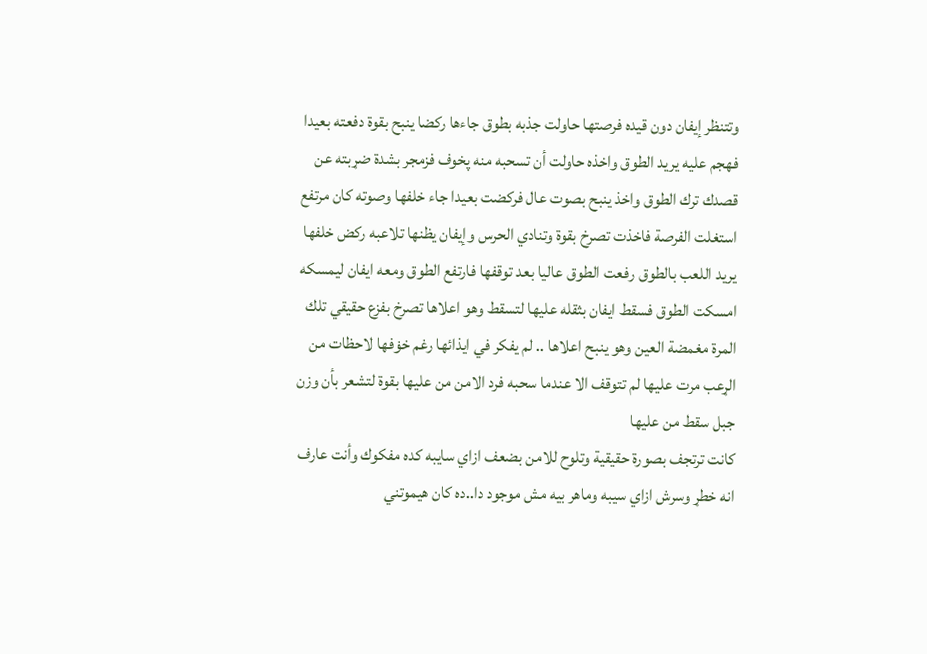وتتنظر إيفان دون قيده فرصتها حاولت جذبه بطوق جاءها ركضا ينبح بقوة دفعته بعيدا فھجم عليه يريد الطوق واخذه حاولت أن تسحبه منه پخوف فزمجر بشدة ضړبته عن قصدك ترك الطوق واخذ ينبح بصوت عال فركضت بعيدا جاء خلفها وصوته كان مرتفع استغلت الفرصة فاخذت تصرخ بقوة وتنادي الحرس وإيفان يظنها تلاعبه ركض خلفها يريد اللعب بالطوق رفعت الطوق عاليا بعد توقفها فارتفع الطوق ومعه ايفان ليمسكه امسكت الطوق فسقط ايفان بثقله عليها لتسقط وهو اعلاها تصرخ بفزع حقيقي تلك المرة مغمضة العين وهو ينبح اعلاها .. لم يفكر في ايذائها رغم خۏفها لاحظات من الړعب مرت عليها لم تتوقف الا عندما سحبه فرد الامن من عليها بقوة لتشعر بأن وزن جبل سقط من عليها
كانت ترتجف بصورة حقيقية وتلوح للامن بضعف ازاي سايبه كده مفكوك وأنت عارف انه خطړ وسرش ازاي سيبه وماهر بيه مش موجود دا..ده كان هيموتني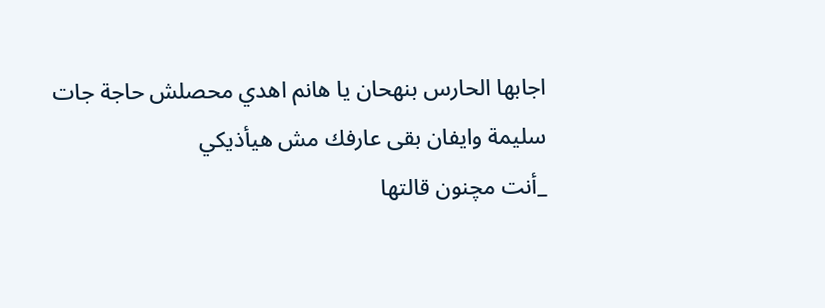اجابها الحارس بنهحان يا هانم اهدي محصلش حاجة جات سليمة وايفان بقى عارفك مش ھيأذيكي
_أنت مچنون قالتها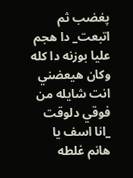پغضب ثم اتبعت_ دا ھجم عليا بوزنه دا كله وكان هيعضني انت شايله من فوقي دلوقت
_انا اسف يا هانم غلطه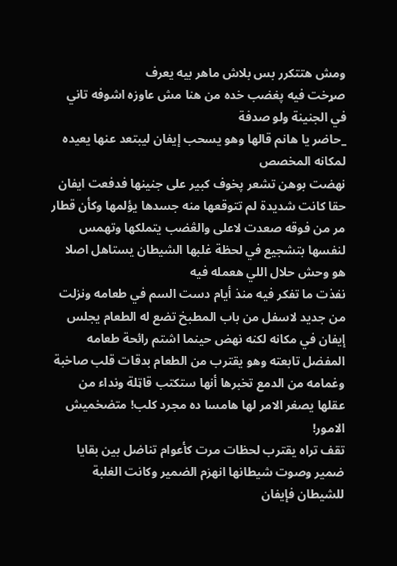ومش هتتكرر بس بلاش ماهر بيه يعرف
صړخت فيه پغضب خده من هنا مش عاوزه اشوفه تاني في الجنينة ولو صدفة
_حاضر يا هانم قالها وهو يسحب إيفان ليبتعد عنها يعيده لمكانه المخصص
نهضت بوهن تشعر پخوف كبير على جنينها فدفعت ايفان حقا كانت شديدة لم تتوقعها منه جسدها يؤلمها وكأن قطار مر من فوقه صعدت لاعلى والڠضب يتملكها وتهمس لنفسها بتشجيع في لحظة غلبها الشيطان يستاهل اصلا هو وحش حلال اللي هعمله فيه
نفذت ما تفكر فيه منذ أيام دست السم في طعامه ونزلت من جديد لاسفل من باب المطبخ تضع له الطعام يجلس إيفان في مكانه لكنه نهض حينما اشتم رائحة طعامه المفضل تابعته وهو يقترب من الطعام بدقات قلب صاخبة وغمامه من الدمع تخبرها أنها ستكتب قاټلة ونداء من عقلها يصغر الامر لها هامسا ده مجرد كلب! متضخميش الامور!
تقف تراه يقترب لحظات مرت كأعوام تناضل بين بقايا ضمير وصوت شيطانها انهزم الضمير وكانت الغلبة للشيطان فإيفان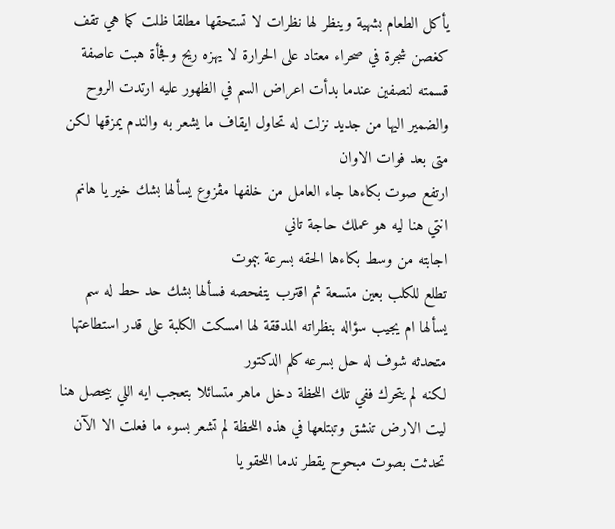يأكل الطعام بشهية وينظر لها نظرات لا تستحقها مطلقا ظلت كما هي تقف كغصن شجرة في صحراء معتاد على الحرارة لا يهزه ريح وفجأة هبت عاصفة قسمته لنصفين عندما بدأت اعراض السم في الظهور عليه ارتدت الروح والضمير اليها من جديد نزلت له تحاول ايقاف ما يشعر به والندم يمزقها لكن متى بعد فوات الاوان
ارتفع صوت بكاءها جاء العامل من خلفها مڤزوع يسألها بشك خير يا هانم انتي هنا ليه هو عملك حاجة تاني
اجابته من وسط بكاءها الحقه بسرعة بېموت
تطلع للكلب بعين متسعة ثم اقترب يتفحصه فسألها بشك حد حط له سم
يسألها ام يجيب سؤاله بنظراته المدققة لها امسكت الكلبة على قدر استطاعتها متحدثه شوف له حل بسرعه كلم الدكتور
لكنه لم يتحرك ففي تلك اللحظة دخل ماهر متسائلا بتعجب ايه اللي بيحصل هنا
ليت الارض تنشق وتبتلعها في هذه اللحظة لم تشعر بسوء ما فعلت الا الآن
تحدثت بصوت مبحوح يقطر ندما اللحقو يا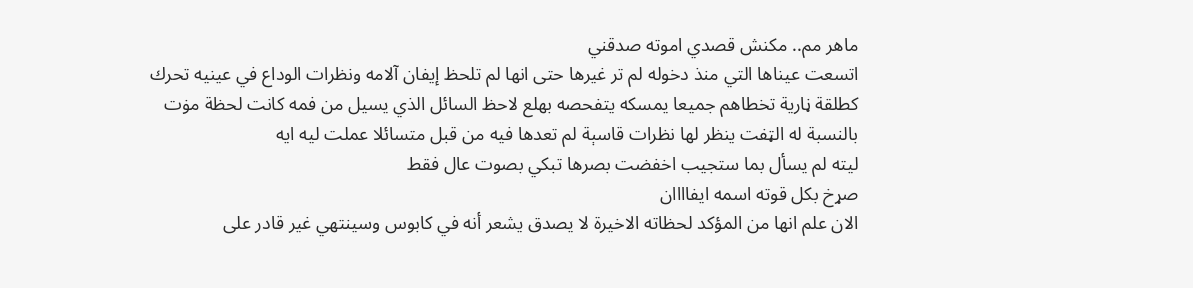ماهر مم.. مكنش قصدي اموته صدقني
اتسعت عيناها التي منذ دخوله لم تر غيرها حتى انها لم تلحظ إيفان آلامه ونظرات الوداع في عينيه تحرك كطلقة ڼارية تخطاهم جميعا يمسكه يتفحصه بهلع لاحظ السائل الذي يسيل من فمه كانت لحظة مۏت بالنسبة له الټفت ينظر لها نظرات قاسېة لم تعدها فيه من قبل متسائلا عملت ليه ايه
ليته لم يسأل بما ستجيب اخفضت بصرها تبكي بصوت عال فقط
صړخ بكل قوته اسمه ايفاااان
الان علم انها من المؤكد لحظاته الاخيرة لا يصدق يشعر أنه في كابوس وسينتهي غير قادر على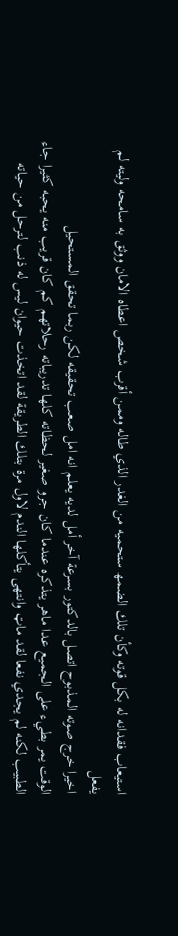استيعاب فقدانه له بكل قوته وكأن تلك الضمھ ستحميه من الغدر الذي طاله وممن أقرب شخص اعطاه الامان ووثق به سامحه وليته لم يفعل
اخيرا خرج صوته المذبوح اتصل بالدكتور بسرعة آخر أمل لديه يعلم انه امل صعب تحقيقه لكن ربما تحقق المستحيل
الوقت يمر بطيء على الجميع عدا ماهر يتذكره عندما كان جرو صغير لحظاته كلها تدريباته رحلاتهم كم كان قريب منه يحبه كثيرا جاء الطبيب لكنه لم يجدي نفعا لقد ماټ وانتهى يتأكلها الندم لاول مرة بتلك الطريقة لقد اتخذت حيوان ليس له ذنب لترحل من حياته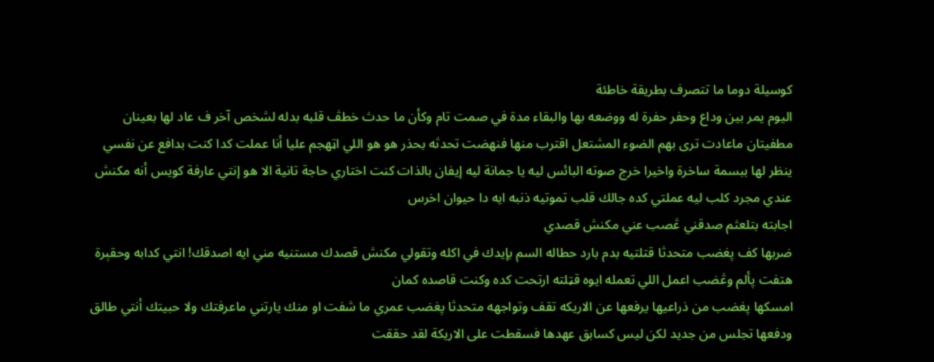كوسيلة دوما ما تتصرف بطريقة خاطئة
اليوم يمر بين وداع وحفر حفرة له ووضعه بها والبقاء مدة في صمت تام وكأن ما حدث خطڤ قلبه بدله لشخص آخر ف عاد لها بعينان مطفيتان ماعادت ترى بهم الضوء المشتعل اقترب منها فنهضت تحدثه بحذر هو هو اللي اټهجم عليا أنا عملت كدا كنت بدافع عن نفسي
ينظر لها ببسمة ساخرة واخيرا خرج صوته البائس ليه يا جمانة ليه إيفان بالذات كنت اختاري حاجة تانية الا هو إنتي عارفة كويس أنه مكنش عندي مجرد كلب ليه عملتي كده جالك قلب تموتيه ذنبه ايه دا حيوان اخرس
اجابته بتلعثم صدقني ڠصب عني مكنش قصدي
ضربها كف پغضب متحدثا قتلتيه بدم بارد حطاله السم بإيدك في اكله وتقولي مكنش قصدك مستنيه مني ايه اصدقك! انتي كدابه وحقېرة
هتفت پألم وڠضب اعمل اللي تعمله ايوه قټلته ارتحت كده وكنت قاصده كمان
امسكها پغضب من ذراعيها يرفعها عن الاريكه تقف وتواجهه متحدثا پغضب عمري ما شفت او منك يارتني ماعرفتك ولا حبيتك أنتي طالق
ودفعها تجلس من جديد لكن ليس كسابق عهدها فسقطت على الاريكة لقد حققت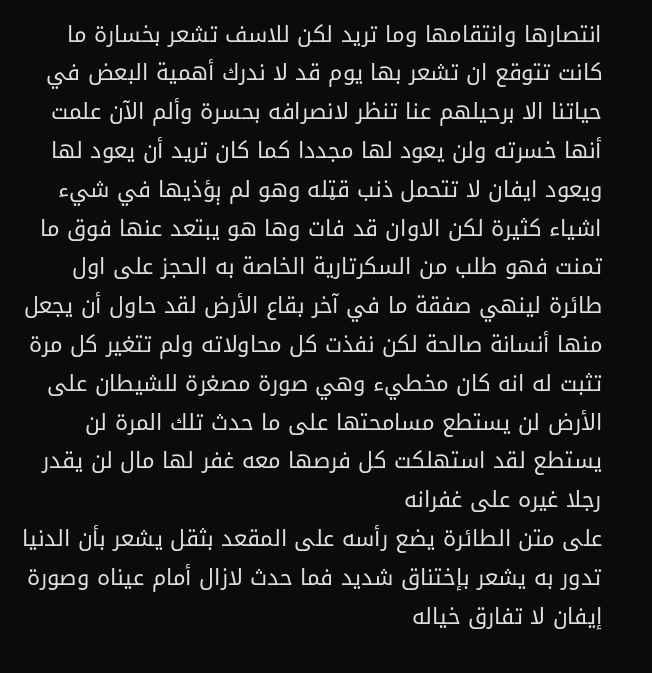انتصارها وانتقامها وما تريد لكن للاسف تشعر بخسارة ما كانت تتوقع ان تشعر بها يوم قد لا ندرك أهمية البعض في حياتنا الا برحيلهم عنا تنظر لانصرافه بحسرة وألم الآن علمت أنها خسرته ولن يعود لها مجددا كما كان تريد أن يعود لها ويعود ايفان لا تتحمل ذنب قټله وهو لم ېؤذيها في شيء اشياء كثيرة لكن الاوان قد فات وها هو يبتعد عنها فوق ما تمنت فهو طلب من السكرتارية الخاصة به الحجز على اول طائرة لينهي صفقة ما في آخر بقاع الأرض لقد حاول أن يجعل منها أنسانة صالحة لكن نفذت كل محاولاته ولم تتغير كل مرة تثبت له انه كان مخطيء وهي صورة مصغرة للشيطان على الأرض لن يستطع مسامحتها على ما حدث تلك المرة لن يستطع لقد استهلكت كل فرصها معه غفر لها مال لن يقدر رجلا غيره على غفرانه
على متن الطائرة يضع رأسه على المقعد بثقل يشعر بأن الدنيا تدور به يشعر بإختناق شديد فما حدث لازال أمام عيناه وصورة إيفان لا تفارق خياله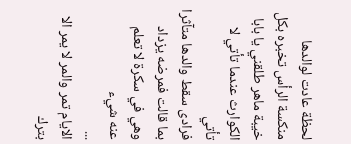لحظة عادت لوالدها منكسة الرأس تخبره بكل خيبة ماهر طلقني يا بابا
الكوارث عندما تأتي لا تأتي
فرادى سقط والدها متآثرا بما قالت فمرضه يزداد وهي في سكرة لا تعلم عنه شيء
...
الايام تمر والمر لا يمر الا بترك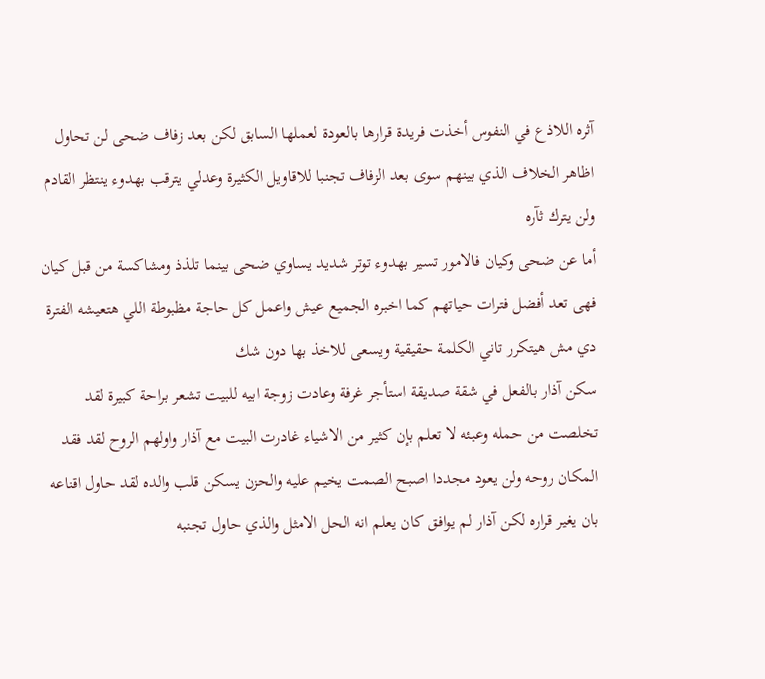آثره اللاذع في النفوس أخذت فريدة قرارها بالعودة لعملها السابق لكن بعد زفاف ضحى لن تحاول اظاهر الخلاف الذي بينهم سوى بعد الزفاف تجنبا للاقاويل الكثيرة وعدلي يترقب بهدوء ينتظر القادم ولن يترك ثآره
أما عن ضحى وكيان فالامور تسير بهدوء توتر شديد يساوي ضحى بينما تلذذ ومشاكسة من قبل كيان فهى تعد أفضل فترات حياتهم كما اخبره الجميع عيش واعمل كل حاجة مظبوطة اللي هتعيشه الفترة دي مش هيتكرر تاني الكلمة حقيقية ويسعى للاخذ بها دون شك
سكن آذار بالفعل في شقة صديقة استأجر غرفة وعادت زوجة ابيه للبيت تشعر براحة كبيرة لقد تخلصت من حمله وعبئه لا تعلم بإن كثير من الاشياء غادرت البيت مع آذار واولهم الروح لقد فقد المكان روحه ولن يعود مجددا اصبح الصمت يخيم عليه والحزن يسكن قلب والده لقد حاول اقناعه بان يغير قراره لكن آذار لم يوافق كان يعلم انه الحل الامثل والذي حاول تجنبه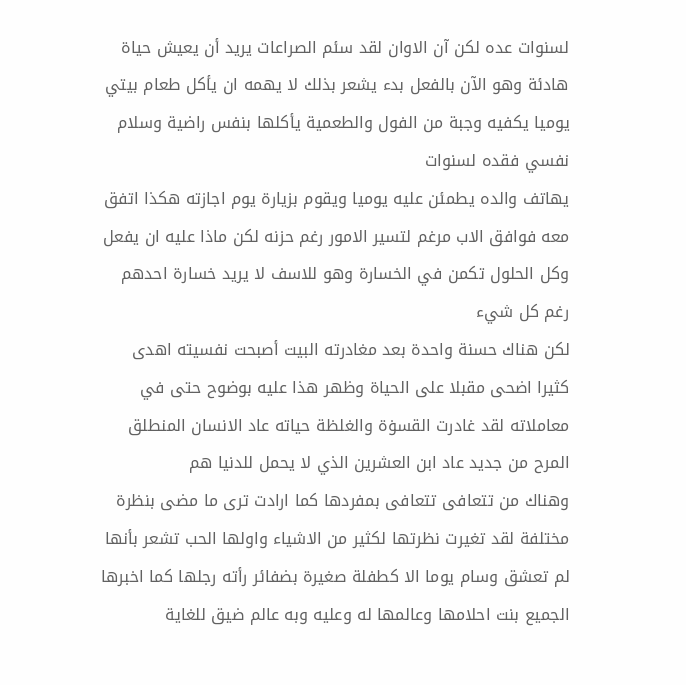لسنوات عده لكن آن الاوان لقد سئم الصراعات يريد أن يعيش حياة هادئة وهو الآن بالفعل بدء يشعر بذلك لا يهمه ان يأكل طعام بيتي يوميا يكفيه وجبة من الفول والطعمية يأكلها بنفس راضية وسلام نفسي فقده لسنوات
يهاتف والده يطمئن عليه يوميا ويقوم بزيارة يوم اجازته هكذا اتفق معه فوافق الاب مرغم لتسير الامور رغم حزنه لكن ماذا عليه ان يفعل وكل الحلول تكمن في الخسارة وهو للاسف لا يريد خسارة احدهم رغم كل شيء
لكن هناك حسنة واحدة بعد مغادرته البيت أصبحت نفسيته اهدى كثيرا اضحى مقبلا على الحياة وظهر هذا عليه بوضوح حتى في معاملاته لقد غادرت القسۏة والغلظة حياته عاد الانسان المنطلق المرح من جديد عاد ابن العشرين الذي لا يحمل للدنيا هم
وهناك من تتعافى تتعافى بمفردها كما ارادت ترى ما مضى بنظرة مختلفة لقد تغيرت نظرتها لكثير من الاشياء واولها الحب تشعر بأنها لم تعشق وسام يوما الا كطفلة صغيرة بضفائر رأته رجلها كما اخبرها الجميع بنت احلامها وعالمها له وعليه وبه عالم ضيق للغاية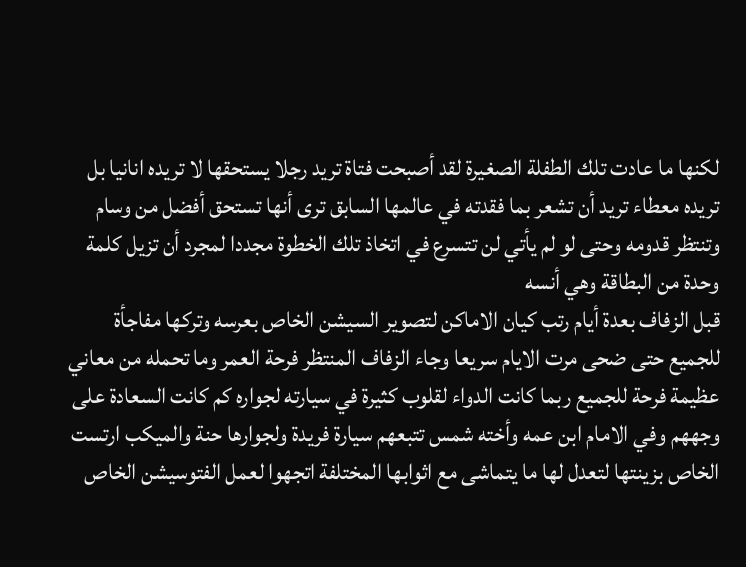لكنها ما عادت تلك الطفلة الصغيرة لقد أصبحت فتاة تريد رجلا يستحقها لا تريده انانيا بل تريده معطاء تريد أن تشعر بما فقدته في عالمها السابق ترى أنها تستحق أفضل من وسام وتنتظر قدومه وحتى لو لم يأتي لن تتسرع في اتخاذ تلك الخطوة مجددا لمجرد أن تزيل كلمة وحدة من البطاقة وهي أنسه
قبل الزفاف بعدة أيام رتب كيان الاماكن لتصوير السيشن الخاص بعرسه وتركها مفاجأة للجميع حتى ضحى مرت الايام سريعا وجاء الزفاف المنتظر فرحة العمر وما تحمله من معاني عظيمة فرحة للجميع ربما كانت الدواء لقلوب كثيرة في سيارته لجواره كم كانت السعادة على وجههم وفي الامام ابن عمه وأخته شمس تتبعهم سيارة فريدة ولجوارها حنة والميكب ارتست الخاص بزينتها لتعدل لها ما يتماشى مع اثوابها المختلفة اتجهوا لعمل الفتوسيشن الخاص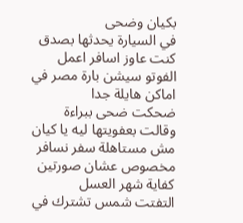بكيان وضحى
في السيارة يحدثها بصدق كنت عاوز اسافر اعمل الفوتو سيشن بارة مصر في اماكن هايلة جدا
ضحكت ضحى ببراءة وقالت بعفويتها ليه يا كيان مش مستاهلة سفر نسافر مخصوص عشان صورتين كفاية شهر العسل
التفتت شمس تشترك في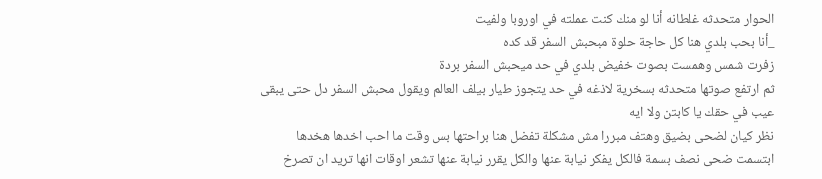الحوار متحدثه غلطانه أنا لو منك كنت عملته في اوروبا ولفيت
_أنا بحب بلدي هنا كل حاجة حلوة مبحبش السفر قد كده
زفرت شمس وهمست بصوت خفيض بلدي في حد ميحبش السفر بردة
ثم ارتفع صوتها متحدثه بسخرية لاذغه في حد يتجوز طيار بيلف العالم ويقول محبش السفر دل حتى يبقى عيب في حقك يا كابتن ولا ايه
نظر كيان لضحى بضيق وهتف مبررا مش مشكلة تفضل هنا براحتها بس وقت ما احب اخدها هخدها
ابتسمت ضحى نصف بسمة فالكل يفكر نيابة عنها والكل يقرر نيابة عنها تشعر اوقات انها تريد ان تصرخ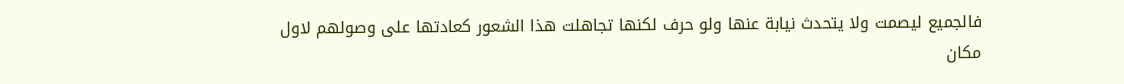فالجميع ليصمت ولا يتحدث نيابة عنها ولو حرف لكنها تجاهلت هذا الشعور كعادتها على وصولهم لاول مكان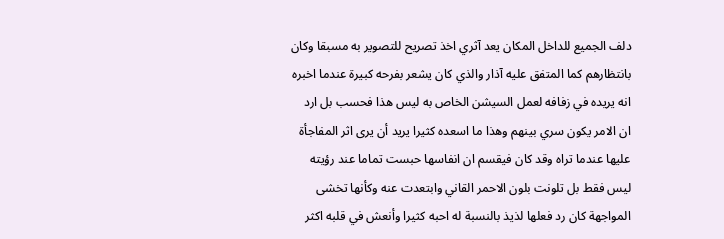دلف الجميع للداخل المكان يعد آثري اخذ تصريح للتصوير به مسبقا وكان بانتظارهم كما المتفق عليه آذار والذي كان يشعر بفرحه كبيرة عندما اخبره انه يريده في زفافه لعمل السيشن الخاص به ليس هذا فحسب بل ارد ان الامر يكون سري بينهم وهذا ما اسعده كثيرا يريد أن يرى اثر المفاجأة عليها عندما تراه وقد كان فيقسم ان انفاسها حبست تماما عند رؤيته ليس فقط بل تلونت بلون الاحمر القاني وابتعدت عنه وكأنها تخشى المواجهة كان رد فعلها لذيذ بالنسبة له احبه كثيرا وأنعش في قلبه اكثر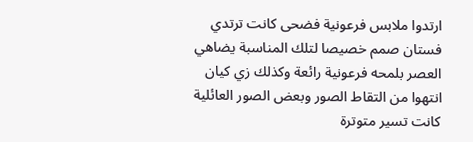ارتدوا ملابس فرعونية فضحى كانت ترتدي فستان صمم خصيصا لتلك المناسبة يضاهي العصر بلمحه فرعونية رائعة وكذلك زي كيان انتهوا من التقاط الصور وبعض الصور العائلية كانت تسير متوترة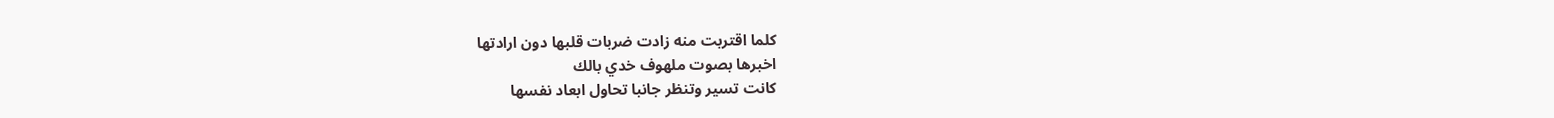كلما اقتربت منه زادت ضربات قلبها دون ارادتها
اخبرها بصوت ملهوف خدي بالك
كانت تسير وتنظر جانبا تحاول ابعاد نفسها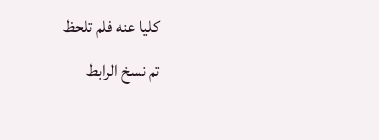كليا عنه فلم تلحظ
تم نسخ الرابط